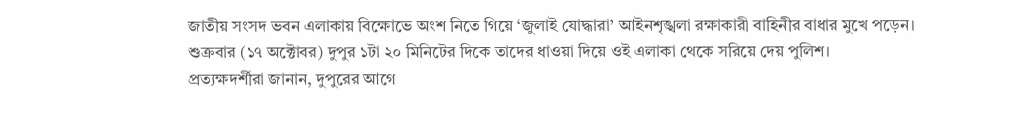জাতীয় সংসদ ভবন এলাকায় বিক্ষোভে অংশ নিতে গিয়ে ‘জুলাই যোদ্ধারা’ আইনশৃঙ্খলা রক্ষাকারী বাহিনীর বাধার মুখে পড়েন। শুক্রবার (১৭ অক্টোবর) দুপুর ১টা ২০ মিনিটের দিকে তাদের ধাওয়া দিয়ে ওই এলাকা থেকে সরিয়ে দেয় পুলিশ।
প্রত্যক্ষদর্শীরা জানান, দুপুরের আগে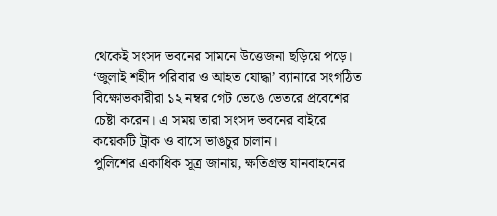থেকেই সংসদ ভবনের সামনে উত্তেজনা ছড়িয়ে পড়ে। ‘জুলাই শহীদ পরিবার ও আহত যোদ্ধা’ ব্যানারে সংগঠিত বিক্ষোভকারীরা ১২ নম্বর গেট ভেঙে ভেতরে প্রবেশের চেষ্টা করেন। এ সময় তারা সংসদ ভবনের বাইরে কয়েকটি ট্রাক ও বাসে ভাঙচুর চালান।
পুলিশের একাধিক সূত্র জানায়, ক্ষতিগ্রস্ত যানবাহনের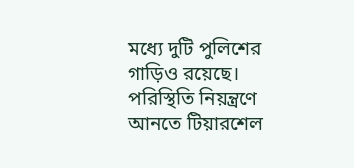মধ্যে দুটি পুলিশের গাড়িও রয়েছে। পরিস্থিতি নিয়ন্ত্রণে আনতে টিয়ারশেল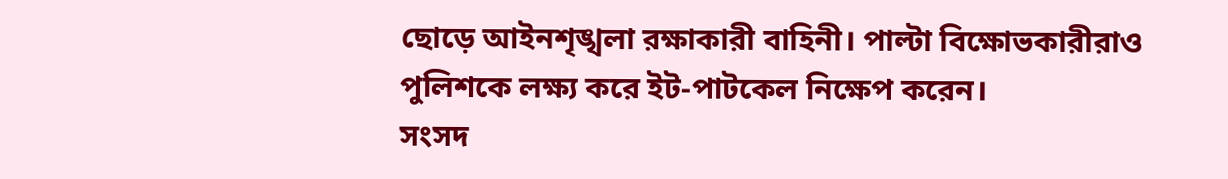ছোড়ে আইনশৃঙ্খলা রক্ষাকারী বাহিনী। পাল্টা বিক্ষোভকারীরাও পুলিশকে লক্ষ্য করে ইট-পাটকেল নিক্ষেপ করেন।
সংসদ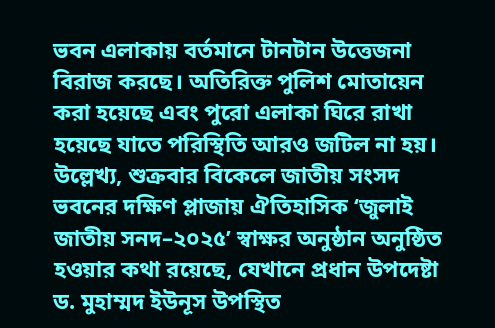ভবন এলাকায় বর্তমানে টানটান উত্তেজনা বিরাজ করছে। অতিরিক্ত পুলিশ মোতায়েন করা হয়েছে এবং পুরো এলাকা ঘিরে রাখা হয়েছে যাতে পরিস্থিতি আরও জটিল না হয়।
উল্লেখ্য, শুক্রবার বিকেলে জাতীয় সংসদ ভবনের দক্ষিণ প্লাজায় ঐতিহাসিক ‘জুলাই জাতীয় সনদ–২০২৫’ স্বাক্ষর অনুষ্ঠান অনুষ্ঠিত হওয়ার কথা রয়েছে, যেখানে প্রধান উপদেষ্টা ড. মুহাম্মদ ইউনূস উপস্থিত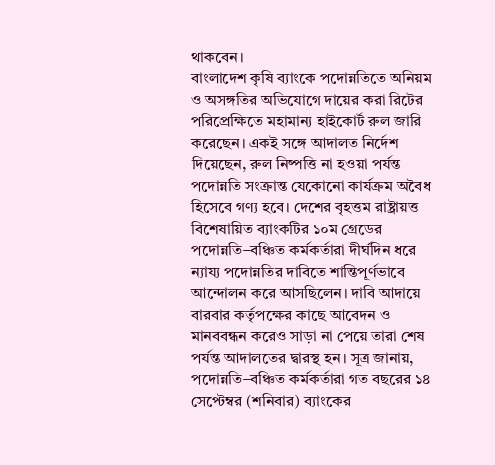থাকবেন।
বাংলাদেশ কৃষি ব্যাংকে পদোন্নতিতে অনিয়ম ও অসঙ্গতির অভিযোগে দায়ের করা রিটের পরিপ্রেক্ষিতে মহামান্য হাইকোর্ট রুল জারি করেছেন। একই সঙ্গে আদালত নির্দেশ দিয়েছেন, রুল নিষ্পত্তি না হওয়া পর্যন্ত পদোন্নতি সংক্রান্ত যেকোনো কার্যক্রম অবৈধ হিসেবে গণ্য হবে। দেশের বৃহত্তম রাষ্ট্রায়ত্ত বিশেষায়িত ব্যাংকটির ১০ম গ্রেডের পদোন্নতি–বঞ্চিত কর্মকর্তারা দীর্ঘদিন ধরে ন্যায্য পদোন্নতির দাবিতে শান্তিপূর্ণভাবে আন্দোলন করে আসছিলেন। দাবি আদায়ে বারবার কর্তৃপক্ষের কাছে আবেদন ও মানববন্ধন করেও সাড়া না পেয়ে তারা শেষ পর্যন্ত আদালতের দ্বারস্থ হন। সূত্র জানায়, পদোন্নতি–বঞ্চিত কর্মকর্তারা গত বছরের ১৪ সেপ্টেম্বর (শনিবার) ব্যাংকের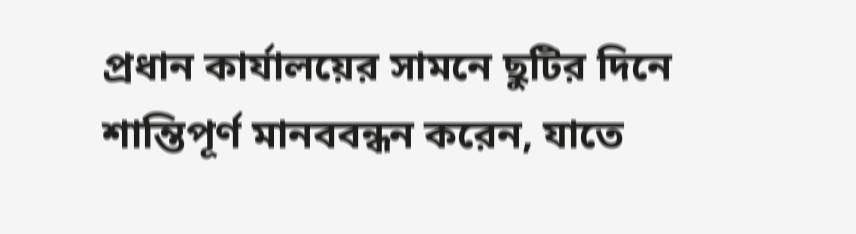প্রধান কার্যালয়ের সামনে ছুটির দিনে শান্তিপূর্ণ মানববন্ধন করেন, যাতে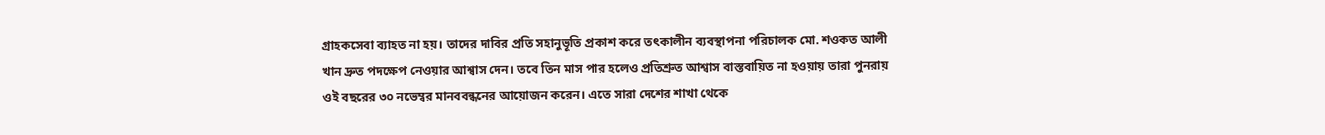গ্রাহকসেবা ব্যাহত না হয়। তাদের দাবির প্রতি সহানুভূতি প্রকাশ করে তৎকালীন ব্যবস্থাপনা পরিচালক মো. শওকত আলী খান দ্রুত পদক্ষেপ নেওয়ার আশ্বাস দেন। তবে তিন মাস পার হলেও প্রতিশ্রুত আশ্বাস বাস্তবায়িত না হওয়ায় তারা পুনরায় ওই বছরের ৩০ নভেম্বর মানববন্ধনের আয়োজন করেন। এতে সারা দেশের শাখা থেকে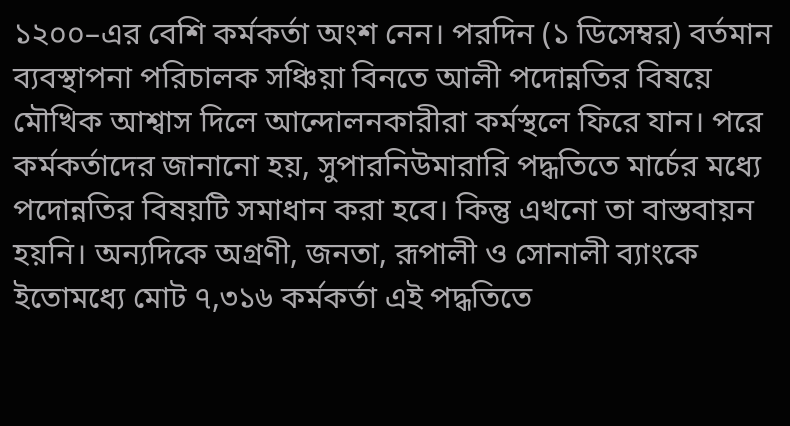১২০০–এর বেশি কর্মকর্তা অংশ নেন। পরদিন (১ ডিসেম্বর) বর্তমান ব্যবস্থাপনা পরিচালক সঞ্চিয়া বিনতে আলী পদোন্নতির বিষয়ে মৌখিক আশ্বাস দিলে আন্দোলনকারীরা কর্মস্থলে ফিরে যান। পরে কর্মকর্তাদের জানানো হয়, সুপারনিউমারারি পদ্ধতিতে মার্চের মধ্যে পদোন্নতির বিষয়টি সমাধান করা হবে। কিন্তু এখনো তা বাস্তবায়ন হয়নি। অন্যদিকে অগ্রণী, জনতা, রূপালী ও সোনালী ব্যাংকে ইতোমধ্যে মোট ৭,৩১৬ কর্মকর্তা এই পদ্ধতিতে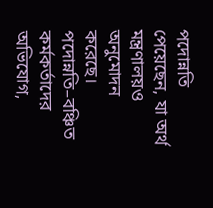পদোন্নতি পেয়েছেন, যা অর্থ মন্ত্রণালয়ও অনুমোদন করেছে। পদোন্নতি–বঞ্চিত কর্মকর্তাদের অভিযোগ,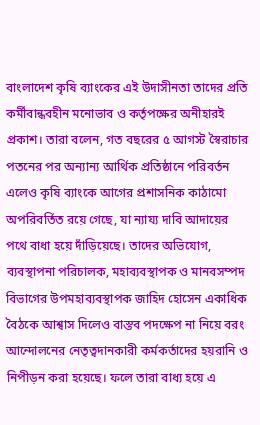বাংলাদেশ কৃষি ব্যাংকের এই উদাসীনতা তাদের প্রতি কর্মীবান্ধবহীন মনোভাব ও কর্তৃপক্ষের অনীহারই প্রকাশ। তারা বলেন, গত বছরের ৫ আগস্ট স্বৈরাচার পতনের পর অন্যান্য আর্থিক প্রতিষ্ঠানে পরিবর্তন এলেও কৃষি ব্যাংকে আগের প্রশাসনিক কাঠামো অপরিবর্তিত রয়ে গেছে, যা ন্যায্য দাবি আদায়ের পথে বাধা হয়ে দাঁড়িয়েছে। তাদের অভিযোগ, ব্যবস্থাপনা পরিচালক, মহাব্যবস্থাপক ও মানবসম্পদ বিভাগের উপমহাব্যবস্থাপক জাহিদ হোসেন একাধিক বৈঠকে আশ্বাস দিলেও বাস্তব পদক্ষেপ না নিয়ে বরং আন্দোলনের নেতৃত্বদানকারী কর্মকর্তাদের হয়রানি ও নিপীড়ন করা হয়েছে। ফলে তারা বাধ্য হয়ে এ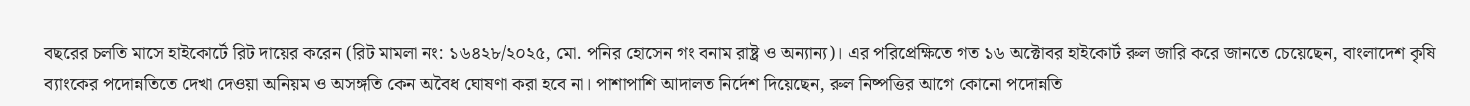বছরের চলতি মাসে হাইকোর্টে রিট দায়ের করেন (রিট মামলা নং: ১৬৪২৮/২০২৫, মো. পনির হোসেন গং বনাম রাষ্ট্র ও অন্যান্য)। এর পরিপ্রেক্ষিতে গত ১৬ অক্টোবর হাইকোর্ট রুল জারি করে জানতে চেয়েছেন, বাংলাদেশ কৃষি ব্যাংকের পদোন্নতিতে দেখা দেওয়া অনিয়ম ও অসঙ্গতি কেন অবৈধ ঘোষণা করা হবে না। পাশাপাশি আদালত নির্দেশ দিয়েছেন, রুল নিষ্পত্তির আগে কোনো পদোন্নতি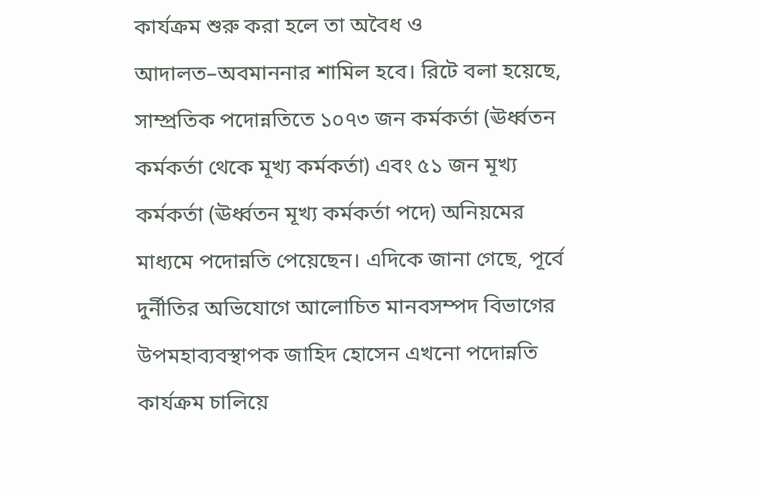কার্যক্রম শুরু করা হলে তা অবৈধ ও আদালত–অবমাননার শামিল হবে। রিটে বলা হয়েছে, সাম্প্রতিক পদোন্নতিতে ১০৭৩ জন কর্মকর্তা (ঊর্ধ্বতন কর্মকর্তা থেকে মূখ্য কর্মকর্তা) এবং ৫১ জন মূখ্য কর্মকর্তা (ঊর্ধ্বতন মূখ্য কর্মকর্তা পদে) অনিয়মের মাধ্যমে পদোন্নতি পেয়েছেন। এদিকে জানা গেছে, পূর্বে দুর্নীতির অভিযোগে আলোচিত মানবসম্পদ বিভাগের উপমহাব্যবস্থাপক জাহিদ হোসেন এখনো পদোন্নতি কার্যক্রম চালিয়ে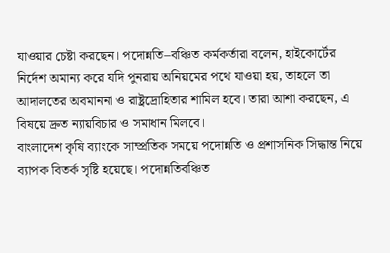যাওয়ার চেষ্টা করছেন। পদোন্নতি–বঞ্চিত কর্মকর্তারা বলেন, হাইকোর্টের নির্দেশ অমান্য করে যদি পুনরায় অনিয়মের পথে যাওয়া হয়, তাহলে তা আদালতের অবমাননা ও রাষ্ট্রদ্রোহিতার শামিল হবে। তারা আশা করছেন, এ বিষয়ে দ্রুত ন্যায়বিচার ও সমাধান মিলবে।
বাংলাদেশ কৃষি ব্যাংকে সাম্প্রতিক সময়ে পদোন্নতি ও প্রশাসনিক সিদ্ধান্ত নিয়ে ব্যাপক বিতর্ক সৃষ্টি হয়েছে। পদোন্নতিবঞ্চিত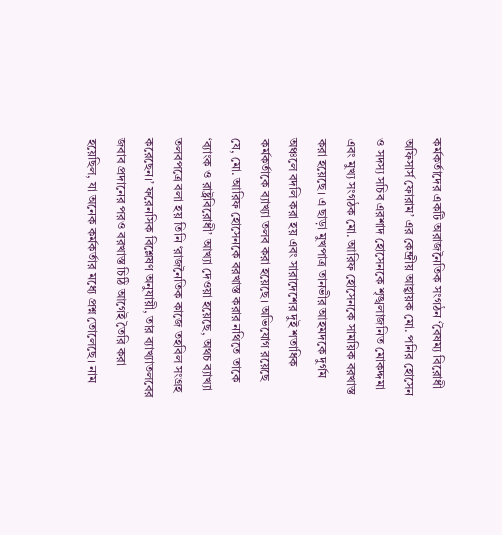কর্মকর্তাদের একটি অরাজনৈতিক সংগঠন ‘বৈষম্য বিরোধী অফিসার্স ফোরাম’ এর কেন্দ্রীয় আহ্বায়ক মো. পনির হোসেন ও সদস্য সচিব এরশাদ হোসেনকে শৃঙ্খলাজনিত মোকদ্দমা এবং মুখ্য সংগঠক মো. আরিফ হোসেনকে সাময়িক বরখাস্ত করা হয়েছে। এ ছাড়া মুখপাত্র তানভীর আহমদকে দুর্গম অঞ্চলে বদলি করা হয় এবং সারাদেশের দুই শতাধিক কর্মকর্তাকে ব্যাখ্যা তলব করা হয়েছে। অভিযোগ রয়েছে যে, মো. আরিফ হোসেনকে বরখাস্ত করার নথিতে তাকে ‘ব্যাংক ও রাষ্ট্রবিরোধী’ আখ্যা দেওয়া হয়েছে, অথচ ব্যাখ্যা তলবপত্রে বলা হয় তিনি ‘রাজনৈতিক কাজে তহবিল সংগ্রহ করেছেন।’ ফরেনসিক বিশ্লেষণ অনুযায়ী, তার ব্যাখ্যাতলবের জবাব প্রদানের পরও বরখাস্ত চিঠি আগেই তৈরি করা হয়েছিল, যা অনেক কর্মকর্তার মধ্যে প্রশ্ন তোলেছে। নাম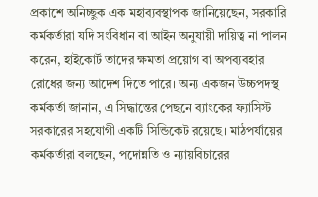প্রকাশে অনিচ্ছুক এক মহাব্যবস্থাপক জানিয়েছেন, সরকারি কর্মকর্তারা যদি সংবিধান বা আইন অনুযায়ী দায়িত্ব না পালন করেন, হাইকোর্ট তাদের ক্ষমতা প্রয়োগ বা অপব্যবহার রোধের জন্য আদেশ দিতে পারে। অন্য একজন উচ্চপদস্থ কর্মকর্তা জানান, এ সিদ্ধান্তের পেছনে ব্যাংকের ফ্যাসিস্ট সরকারের সহযোগী একটি সিন্ডিকেট রয়েছে। মাঠপর্যায়ের কর্মকর্তারা বলছেন, পদোন্নতি ও ন্যায়বিচারের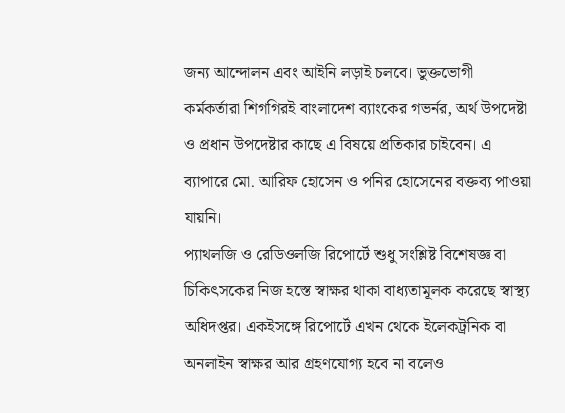জন্য আন্দোলন এবং আইনি লড়াই চলবে। ভুক্তভোগী কর্মকর্তারা শিগগিরই বাংলাদেশ ব্যাংকের গভর্নর, অর্থ উপদেষ্টা ও প্রধান উপদেষ্টার কাছে এ বিষয়ে প্রতিকার চাইবেন। এ ব্যাপারে মো. আরিফ হোসেন ও পনির হোসেনের বক্তব্য পাওয়া যায়নি।
প্যাথলজি ও রেডিওলজি রিপোর্টে শুধু সংশ্লিষ্ট বিশেষজ্ঞ বা চিকিৎসকের নিজ হস্তে স্বাক্ষর থাকা বাধ্যতামূলক করেছে স্বাস্থ্য অধিদপ্তর। একইসঙ্গে রিপোর্টে এখন থেকে ইলেকট্রনিক বা অনলাইন স্বাক্ষর আর গ্রহণযোগ্য হবে না বলেও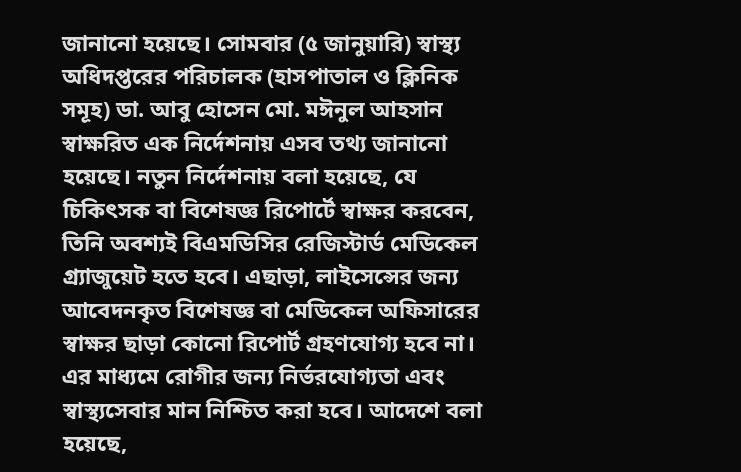জানানো হয়েছে। সোমবার (৫ জানুয়ারি) স্বাস্থ্য অধিদপ্তরের পরিচালক (হাসপাতাল ও ক্লিনিক সমূহ) ডা. আবু হোসেন মো. মঈনুল আহসান স্বাক্ষরিত এক নির্দেশনায় এসব তথ্য জানানো হয়েছে। নতুন নির্দেশনায় বলা হয়েছে, যে চিকিৎসক বা বিশেষজ্ঞ রিপোর্টে স্বাক্ষর করবেন, তিনি অবশ্যই বিএমডিসির রেজিস্টার্ড মেডিকেল গ্র্যাজুয়েট হতে হবে। এছাড়া, লাইসেন্সের জন্য আবেদনকৃত বিশেষজ্ঞ বা মেডিকেল অফিসারের স্বাক্ষর ছাড়া কোনো রিপোর্ট গ্রহণযোগ্য হবে না। এর মাধ্যমে রোগীর জন্য নির্ভরযোগ্যতা এবং স্বাস্থ্যসেবার মান নিশ্চিত করা হবে। আদেশে বলা হয়েছে,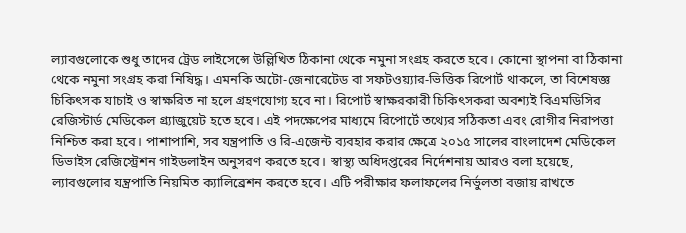ল্যাবগুলোকে শুধু তাদের ট্রেড লাইসেন্সে উল্লিখিত ঠিকানা থেকে নমুনা সংগ্রহ করতে হবে। কোনো স্থাপনা বা ঠিকানা থেকে নমুনা সংগ্রহ করা নিষিদ্ধ। এমনকি অটো-জেনারেটেড বা সফটওয়্যার-ভিত্তিক রিপোর্ট থাকলে, তা বিশেষজ্ঞ চিকিৎসক যাচাই ও স্বাক্ষরিত না হলে গ্রহণযোগ্য হবে না। রিপোর্ট স্বাক্ষরকারী চিকিৎসকরা অবশ্যই বিএমডিসির রেজিস্টার্ড মেডিকেল গ্র্যাজুয়েট হতে হবে। এই পদক্ষেপের মাধ্যমে রিপোর্টে তথ্যের সঠিকতা এবং রোগীর নিরাপত্তা নিশ্চিত করা হবে। পাশাপাশি, সব যন্ত্রপাতি ও রি-এজেন্ট ব্যবহার করার ক্ষেত্রে ২০১৫ সালের বাংলাদেশ মেডিকেল ডিভাইস রেজিস্ট্রেশন গাইডলাইন অনুসরণ করতে হবে। স্বাস্থ্য অধিদপ্তরের নির্দেশনায় আরও বলা হয়েছে, ল্যাবগুলোর যন্ত্রপাতি নিয়মিত ক্যালিব্রেশন করতে হবে। এটি পরীক্ষার ফলাফলের নির্ভুলতা বজায় রাখতে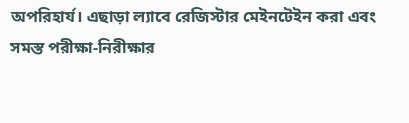অপরিহার্য। এছাড়া ল্যাবে রেজিস্টার মেইনটেইন করা এবং সমস্ত পরীক্ষা-নিরীক্ষার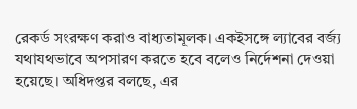রেকর্ড সংরক্ষণ করাও বাধ্যতামূলক। একইসঙ্গে ল্যাবের বর্জ্য যথাযথভাবে অপসারণ করতে হবে বলেও নির্দেশনা দেওয়া হয়েছে। অধিদপ্তর বলছে, এর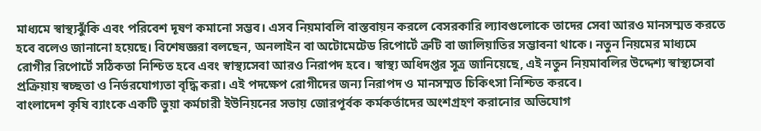মাধ্যমে স্বাস্থ্যঝুঁকি এবং পরিবেশ দূষণ কমানো সম্ভব। এসব নিয়মাবলি বাস্তবায়ন করলে বেসরকারি ল্যাবগুলোকে তাদের সেবা আরও মানসম্মত করতে হবে বলেও জানানো হয়েছে। বিশেষজ্ঞরা বলছেন, অনলাইন বা অটোমেটেড রিপোর্টে ত্রুটি বা জালিয়াতির সম্ভাবনা থাকে। নতুন নিয়মের মাধ্যমে রোগীর রিপোর্টে সঠিকতা নিশ্চিত হবে এবং স্বাস্থ্যসেবা আরও নিরাপদ হবে। স্বাস্থ্য অধিদপ্তর সূত্র জানিয়েছে, এই নতুন নিয়মাবলির উদ্দেশ্য স্বাস্থ্যসেবা প্রক্রিয়ায় স্বচ্ছতা ও নির্ভরযোগ্যতা বৃদ্ধি করা। এই পদক্ষেপ রোগীদের জন্য নিরাপদ ও মানসম্মত চিকিৎসা নিশ্চিত করবে।
বাংলাদেশ কৃষি ব্যাংকে একটি ভুয়া কর্মচারী ইউনিয়নের সভায় জোরপূর্বক কর্মকর্তাদের অংশগ্রহণ করানোর অভিযোগ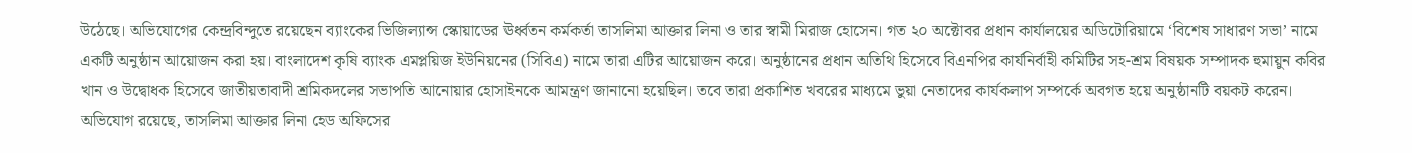উঠেছে। অভিযোগের কেন্দ্রবিন্দুতে রয়েছেন ব্যাংকের ভিজিল্যান্স স্কোয়াডের ঊর্ধ্বতন কর্মকর্তা তাসলিমা আক্তার লিনা ও তার স্বামী মিরাজ হোসেন। গত ২০ অক্টোবর প্রধান কার্যালয়ের অডিটোরিয়ামে ‘বিশেষ সাধারণ সভা’ নামে একটি অনুষ্ঠান আয়োজন করা হয়। বাংলাদেশ কৃষি ব্যাংক এমপ্লয়িজ ইউনিয়নের (সিবিএ) নামে তারা এটির আয়োজন করে। অনুষ্ঠানের প্রধান অতিথি হিসেবে বিএনপির কার্যনির্বাহী কমিটির সহ-শ্রম বিষয়ক সম্পাদক হুমায়ুন কবির খান ও উদ্বোধক হিসেবে জাতীয়তাবাদী শ্রমিকদলের সভাপতি আনোয়ার হোসাইনকে আমন্ত্রণ জানানো হয়েছিল। তবে তারা প্রকাশিত খবরের মাধ্যমে ভুয়া নেতাদের কার্যকলাপ সম্পর্কে অবগত হয়ে অনুষ্ঠানটি বয়কট করেন। অভিযোগ রয়েছে, তাসলিমা আক্তার লিনা হেড অফিসের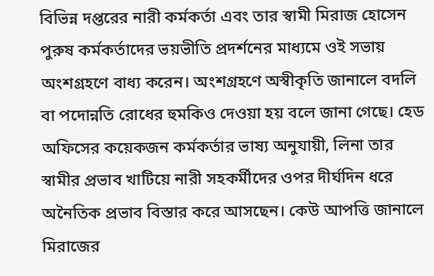বিভিন্ন দপ্তরের নারী কর্মকর্তা এবং তার স্বামী মিরাজ হোসেন পুরুষ কর্মকর্তাদের ভয়ভীতি প্রদর্শনের মাধ্যমে ওই সভায় অংশগ্রহণে বাধ্য করেন। অংশগ্রহণে অস্বীকৃতি জানালে বদলি বা পদোন্নতি রোধের হুমকিও দেওয়া হয় বলে জানা গেছে। হেড অফিসের কয়েকজন কর্মকর্তার ভাষ্য অনুযায়ী, লিনা তার স্বামীর প্রভাব খাটিয়ে নারী সহকর্মীদের ওপর দীর্ঘদিন ধরে অনৈতিক প্রভাব বিস্তার করে আসছেন। কেউ আপত্তি জানালে মিরাজের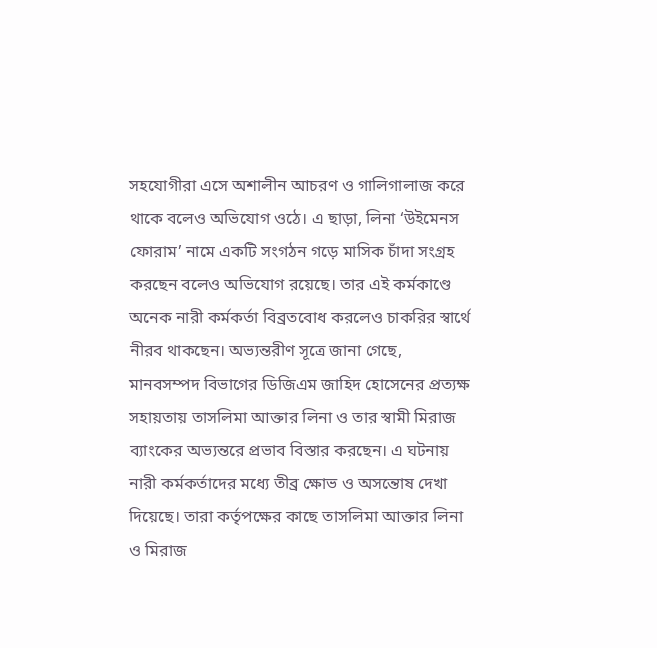সহযোগীরা এসে অশালীন আচরণ ও গালিগালাজ করে থাকে বলেও অভিযোগ ওঠে। এ ছাড়া, লিনা ‘উইমেনস ফোরাম’ নামে একটি সংগঠন গড়ে মাসিক চাঁদা সংগ্রহ করছেন বলেও অভিযোগ রয়েছে। তার এই কর্মকাণ্ডে অনেক নারী কর্মকর্তা বিব্রতবোধ করলেও চাকরির স্বার্থে নীরব থাকছেন। অভ্যন্তরীণ সূত্রে জানা গেছে, মানবসম্পদ বিভাগের ডিজিএম জাহিদ হোসেনের প্রত্যক্ষ সহায়তায় তাসলিমা আক্তার লিনা ও তার স্বামী মিরাজ ব্যাংকের অভ্যন্তরে প্রভাব বিস্তার করছেন। এ ঘটনায় নারী কর্মকর্তাদের মধ্যে তীব্র ক্ষোভ ও অসন্তোষ দেখা দিয়েছে। তারা কর্তৃপক্ষের কাছে তাসলিমা আক্তার লিনা ও মিরাজ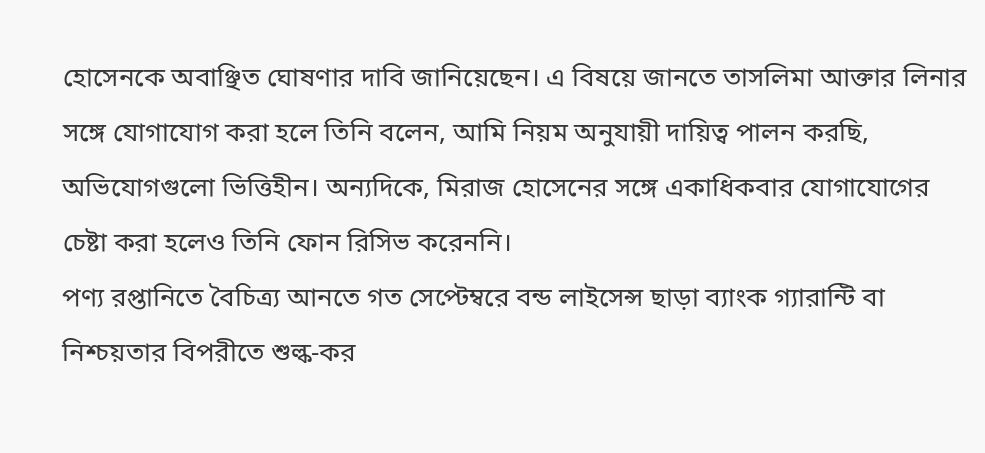হোসেনকে অবাঞ্ছিত ঘোষণার দাবি জানিয়েছেন। এ বিষয়ে জানতে তাসলিমা আক্তার লিনার সঙ্গে যোগাযোগ করা হলে তিনি বলেন, আমি নিয়ম অনুযায়ী দায়িত্ব পালন করছি, অভিযোগগুলো ভিত্তিহীন। অন্যদিকে, মিরাজ হোসেনের সঙ্গে একাধিকবার যোগাযোগের চেষ্টা করা হলেও তিনি ফোন রিসিভ করেননি।
পণ্য রপ্তানিতে বৈচিত্র্য আনতে গত সেপ্টেম্বরে বন্ড লাইসেন্স ছাড়া ব্যাংক গ্যারান্টি বা নিশ্চয়তার বিপরীতে শুল্ক-কর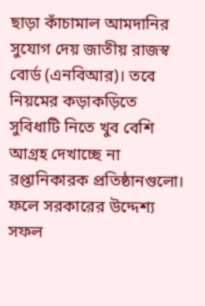ছাড়া কাঁচামাল আমদানির সুযোগ দেয় জাতীয় রাজস্ব বোর্ড (এনবিআর)। তবে নিয়মের কড়াকড়িতে সুবিধাটি নিতে খুব বেশি আগ্রহ দেখাচ্ছে না রপ্তানিকারক প্রতিষ্ঠানগুলো। ফলে সরকারের উদ্দেশ্য সফল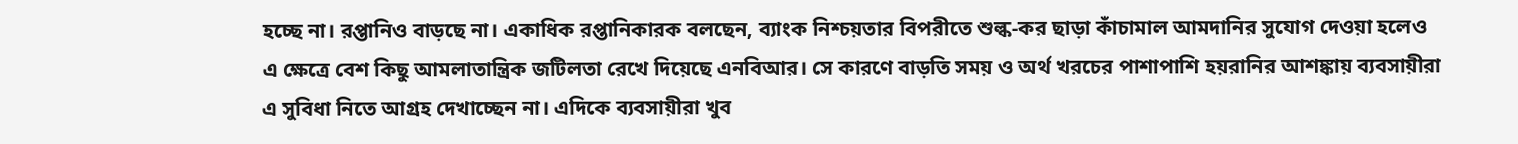হচ্ছে না। রপ্তানিও বাড়ছে না। একাধিক রপ্তানিকারক বলছেন, ব্যাংক নিশ্চয়তার বিপরীতে শুল্ক-কর ছাড়া কাঁচামাল আমদানির সুযোগ দেওয়া হলেও এ ক্ষেত্রে বেশ কিছু আমলাতান্ত্রিক জটিলতা রেখে দিয়েছে এনবিআর। সে কারণে বাড়তি সময় ও অর্থ খরচের পাশাপাশি হয়রানির আশঙ্কায় ব্যবসায়ীরা এ সুবিধা নিতে আগ্রহ দেখাচ্ছেন না। এদিকে ব্যবসায়ীরা খুব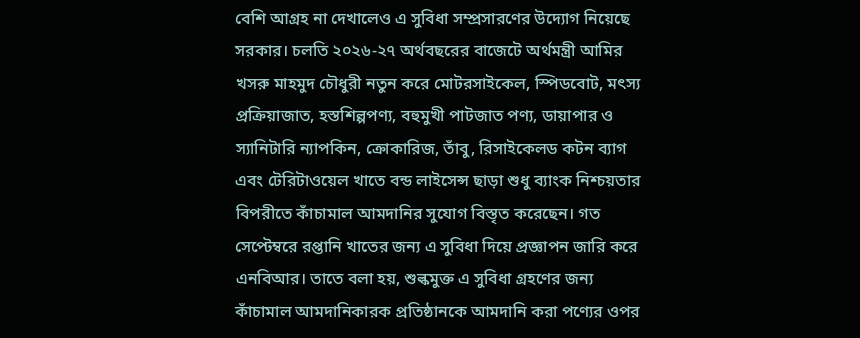বেশি আগ্রহ না দেখালেও এ সুবিধা সম্প্রসারণের উদ্যোগ নিয়েছে সরকার। চলতি ২০২৬-২৭ অর্থবছরের বাজেটে অর্থমন্ত্রী আমির খসরু মাহমুদ চৌধুরী নতুন করে মোটরসাইকেল, স্পিডবোট, মৎস্য প্রক্রিয়াজাত, হস্তশিল্পপণ্য, বহুমুখী পাটজাত পণ্য, ডায়াপার ও স্যানিটারি ন্যাপকিন, ক্রোকারিজ, তাঁবু, রিসাইকেলড কটন ব্যাগ এবং টেরিটাওয়েল খাতে বন্ড লাইসেন্স ছাড়া শুধু ব্যাংক নিশ্চয়তার বিপরীতে কাঁচামাল আমদানির সুযোগ বিস্তৃত করেছেন। গত সেপ্টেম্বরে রপ্তানি খাতের জন্য এ সুবিধা দিয়ে প্রজ্ঞাপন জারি করে এনবিআর। তাতে বলা হয়, শুল্কমুক্ত এ সুবিধা গ্রহণের জন্য কাঁচামাল আমদানিকারক প্রতিষ্ঠানকে আমদানি করা পণ্যের ওপর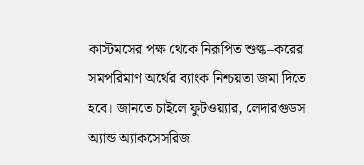কাস্টমসের পক্ষ থেকে নিরূপিত শুল্ক–করের সমপরিমাণ অর্থের ব্যাংক নিশ্চয়তা জমা দিতে হবে। জানতে চাইলে ফুটওয়্যার, লেদারগুডস অ্যান্ড অ্যাকসেসরিজ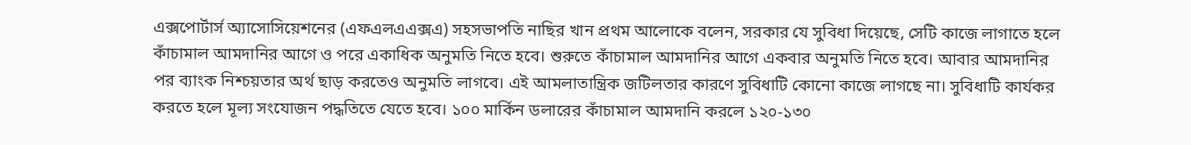এক্সপোর্টার্স অ্যাসোসিয়েশনের (এফএলএএক্সএ) সহসভাপতি নাছির খান প্রথম আলোকে বলেন, সরকার যে সুবিধা দিয়েছে, সেটি কাজে লাগাতে হলে কাঁচামাল আমদানির আগে ও পরে একাধিক অনুমতি নিতে হবে। শুরুতে কাঁচামাল আমদানির আগে একবার অনুমতি নিতে হবে। আবার আমদানির পর ব্যাংক নিশ্চয়তার অর্থ ছাড় করতেও অনুমতি লাগবে। এই আমলাতান্ত্রিক জটিলতার কারণে সুবিধাটি কোনো কাজে লাগছে না। সুবিধাটি কার্যকর করতে হলে মূল্য সংযোজন পদ্ধতিতে যেতে হবে। ১০০ মার্কিন ডলারের কাঁচামাল আমদানি করলে ১২০-১৩০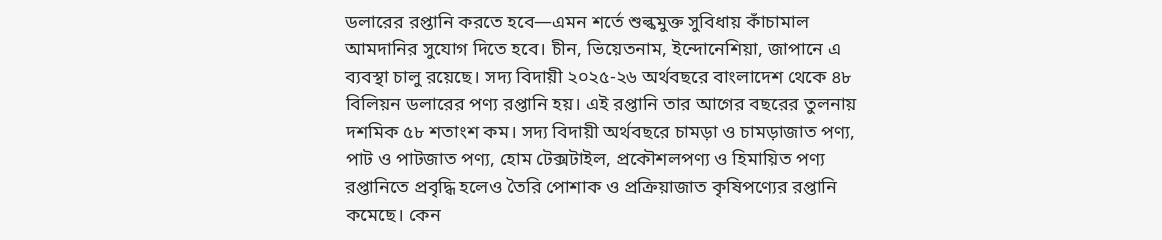ডলারের রপ্তানি করতে হবে—এমন শর্তে শুল্কমুক্ত সুবিধায় কাঁচামাল আমদানির সুযোগ দিতে হবে। চীন, ভিয়েতনাম, ইন্দোনেশিয়া, জাপানে এ ব্যবস্থা চালু রয়েছে। সদ্য বিদায়ী ২০২৫-২৬ অর্থবছরে বাংলাদেশ থেকে ৪৮ বিলিয়ন ডলারের পণ্য রপ্তানি হয়। এই রপ্তানি তার আগের বছরের তুলনায় দশমিক ৫৮ শতাংশ কম। সদ্য বিদায়ী অর্থবছরে চামড়া ও চামড়াজাত পণ্য, পাট ও পাটজাত পণ্য, হোম টেক্সটাইল, প্রকৌশলপণ্য ও হিমায়িত পণ্য রপ্তানিতে প্রবৃদ্ধি হলেও তৈরি পোশাক ও প্রক্রিয়াজাত কৃষিপণ্যের রপ্তানি কমেছে। কেন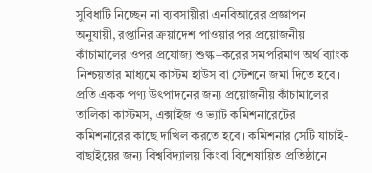সুবিধাটি নিচ্ছেন না ব্যবসায়ীরা এনবিআরের প্রজ্ঞাপন অনুযায়ী, রপ্তানির ক্রয়াদেশ পাওয়ার পর প্রয়োজনীয় কাঁচামালের ওপর প্রযোজ্য শুল্ক–করের সমপরিমাণ অর্থ ব্যাংক নিশ্চয়তার মাধ্যমে কাস্টম হাউস বা স্টেশনে জমা দিতে হবে। প্রতি একক পণ্য উৎপাদনের জন্য প্রয়োজনীয় কাঁচামালের তালিকা কাস্টমস, এক্সাইজ ও ভ্যাট কমিশনারেটের কমিশনারের কাছে দাখিল করতে হবে। কমিশনার সেটি যাচাই-বাছাইয়ের জন্য বিশ্ববিদ্যালয় কিংবা বিশেষায়িত প্রতিষ্ঠানে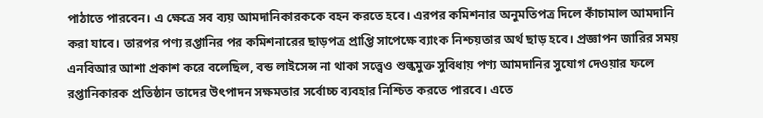পাঠাতে পারবেন। এ ক্ষেত্রে সব ব্যয় আমদানিকারককে বহন করতে হবে। এরপর কমিশনার অনুমতিপত্র দিলে কাঁচামাল আমদানি করা যাবে। তারপর পণ্য রপ্তানির পর কমিশনারের ছাড়পত্র প্রাপ্তি সাপেক্ষে ব্যাংক নিশ্চয়তার অর্থ ছাড় হবে। প্রজ্ঞাপন জারির সময় এনবিআর আশা প্রকাশ করে বলেছিল, বন্ড লাইসেন্স না থাকা সত্ত্বেও শুল্কমুক্ত সুবিধায় পণ্য আমদানির সুযোগ দেওয়ার ফলে রপ্তানিকারক প্রতিষ্ঠান তাদের উৎপাদন সক্ষমতার সর্বোচ্চ ব্যবহার নিশ্চিত করতে পারবে। এতে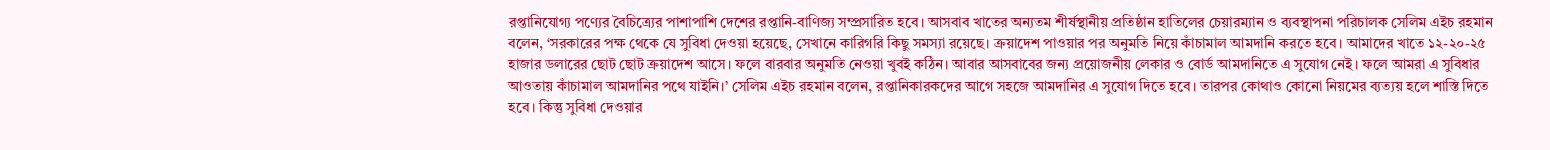রপ্তানিযোগ্য পণ্যের বৈচিত্র্যের পাশাপাশি দেশের রপ্তানি-বাণিজ্য সম্প্রসারিত হবে। আসবাব খাতের অন্যতম শীর্ষস্থানীয় প্রতিষ্ঠান হাতিলের চেয়ারম্যান ও ব্যবস্থাপনা পরিচালক সেলিম এইচ রহমান বলেন, ‘সরকারের পক্ষ থেকে যে সুবিধা দেওয়া হয়েছে, সেখানে কারিগরি কিছু সমস্যা রয়েছে। ক্রয়াদেশ পাওয়ার পর অনুমতি নিয়ে কাঁচামাল আমদানি করতে হবে। আমাদের খাতে ১২-২০-২৫ হাজার ডলারের ছোট ছোট ক্রয়াদেশ আসে। ফলে বারবার অনুমতি নেওয়া খুবই কঠিন। আবার আসবাবের জন্য প্রয়োজনীয় লেকার ও বোর্ড আমদানিতে এ সুযোগ নেই। ফলে আমরা এ সুবিধার আওতায় কাঁচামাল আমদানির পথে যাইনি।’ সেলিম এইচ রহমান বলেন, রপ্তানিকারকদের আগে সহজে আমদানির এ সুযোগ দিতে হবে। তারপর কোথাও কোনো নিয়মের ব্যত্যয় হলে শাস্তি দিতে হবে। কিন্তু সুবিধা দেওয়ার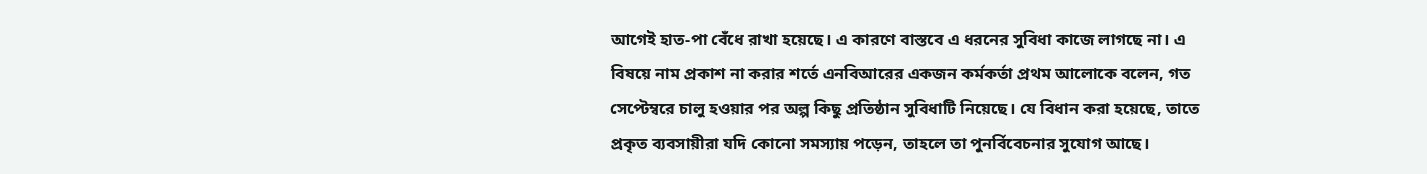আগেই হাত-পা বেঁধে রাখা হয়েছে। এ কারণে বাস্তবে এ ধরনের সুবিধা কাজে লাগছে না। এ বিষয়ে নাম প্রকাশ না করার শর্তে এনবিআরের একজন কর্মকর্তা প্রথম আলোকে বলেন, গত সেপ্টেম্বরে চালু হওয়ার পর অল্প কিছু প্রতিষ্ঠান সুবিধাটি নিয়েছে। যে বিধান করা হয়েছে, তাতে প্রকৃত ব্যবসায়ীরা যদি কোনো সমস্যায় পড়েন, তাহলে তা পুনর্বিবেচনার সুযোগ আছে।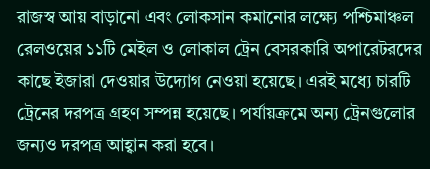রাজস্ব আয় বাড়ানো এবং লোকসান কমানোর লক্ষ্যে পশ্চিমাঞ্চল রেলওয়ের ১১টি মেইল ও লোকাল ট্রেন বেসরকারি অপারেটরদের কাছে ইজারা দেওয়ার উদ্যোগ নেওয়া হয়েছে। এরই মধ্যে চারটি ট্রেনের দরপত্র গ্রহণ সম্পন্ন হয়েছে। পর্যায়ক্রমে অন্য ট্রেনগুলোর জন্যও দরপত্র আহ্বান করা হবে।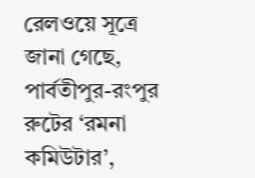রেলওয়ে সূত্রে জানা গেছে, পার্বতীপুর-রংপুর রুটের ‘রমনা কমিউটার’,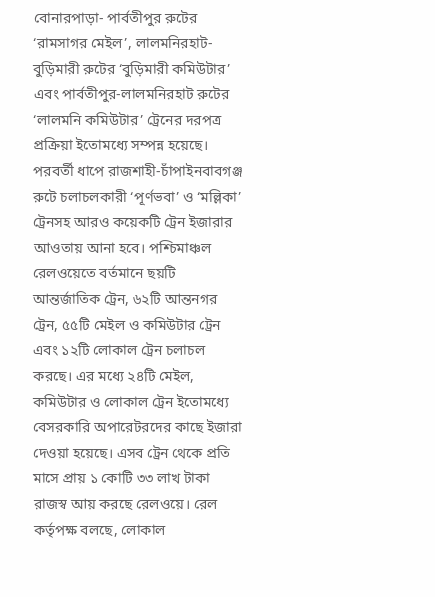বোনারপাড়া- পার্বতীপুর রুটের ‘রামসাগর মেইল’, লালমনিরহাট-বুড়িমারী রুটের ‘বুড়িমারী কমিউটার’ এবং পার্বতীপুর-লালমনিরহাট রুটের ‘লালমনি কমিউটার’ ট্রেনের দরপত্র প্রক্রিয়া ইতোমধ্যে সম্পন্ন হয়েছে। পরবর্তী ধাপে রাজশাহী-চাঁপাইনবাবগঞ্জ রুটে চলাচলকারী ‘পূর্ণভবা’ ও ‘মল্লিকা’ ট্রেনসহ আরও কয়েকটি ট্রেন ইজারার আওতায় আনা হবে। পশ্চিমাঞ্চল রেলওয়েতে বর্তমানে ছয়টি আন্তর্জাতিক ট্রেন, ৬২টি আন্তনগর ট্রেন, ৫৫টি মেইল ও কমিউটার ট্রেন এবং ১২টি লোকাল ট্রেন চলাচল করছে। এর মধ্যে ২৪টি মেইল, কমিউটার ও লোকাল ট্রেন ইতোমধ্যে বেসরকারি অপারেটরদের কাছে ইজারা দেওয়া হয়েছে। এসব ট্রেন থেকে প্রতি মাসে প্রায় ১ কোটি ৩৩ লাখ টাকা রাজস্ব আয় করছে রেলওয়ে। রেল কর্তৃপক্ষ বলছে, লোকাল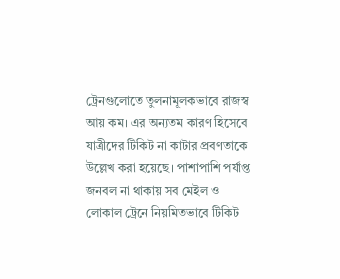ট্রেনগুলোতে তুলনামূলকভাবে রাজস্ব আয় কম। এর অন্যতম কারণ হিসেবে যাত্রীদের টিকিট না কাটার প্রবণতাকে উল্লেখ করা হয়েছে। পাশাপাশি পর্যাপ্ত জনবল না থাকায় সব মেইল ও লোকাল ট্রেনে নিয়মিতভাবে টিকিট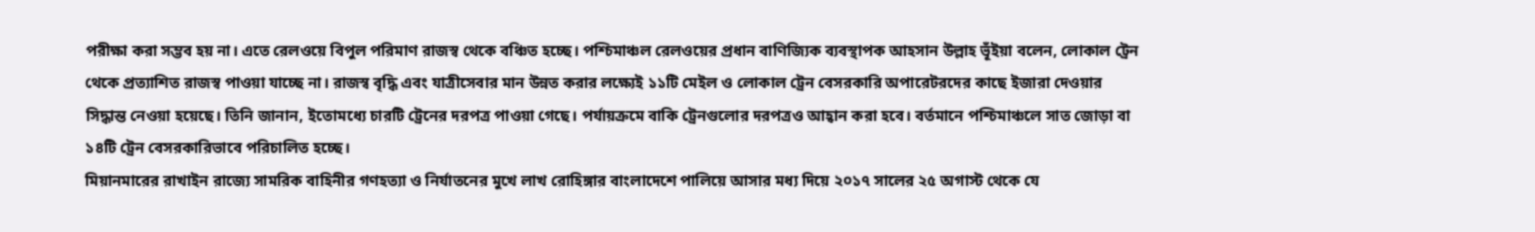পরীক্ষা করা সম্ভব হয় না। এতে রেলওয়ে বিপুল পরিমাণ রাজস্ব থেকে বঞ্চিত হচ্ছে। পশ্চিমাঞ্চল রেলওয়ের প্রধান বাণিজ্যিক ব্যবস্থাপক আহসান উল্লাহ ভূঁইয়া বলেন, লোকাল ট্রেন থেকে প্রত্যাশিত রাজস্ব পাওয়া যাচ্ছে না। রাজস্ব বৃদ্ধি এবং যাত্রীসেবার মান উন্নত করার লক্ষ্যেই ১১টি মেইল ও লোকাল ট্রেন বেসরকারি অপারেটরদের কাছে ইজারা দেওয়ার সিদ্ধান্ত নেওয়া হয়েছে। তিনি জানান, ইতোমধ্যে চারটি ট্রেনের দরপত্র পাওয়া গেছে। পর্যায়ক্রমে বাকি ট্রেনগুলোর দরপত্রও আহ্বান করা হবে। বর্তমানে পশ্চিমাঞ্চলে সাত জোড়া বা ১৪টি ট্রেন বেসরকারিভাবে পরিচালিত হচ্ছে।
মিয়ানমারের রাখাইন রাজ্যে সামরিক বাহিনীর গণহত্যা ও নির্যাতনের মুখে লাখ রোহিঙ্গার বাংলাদেশে পালিয়ে আসার মধ্য দিয়ে ২০১৭ সালের ২৫ অগাস্ট থেকে যে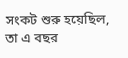সংকট শুরু হয়েছিল, তা এ বছর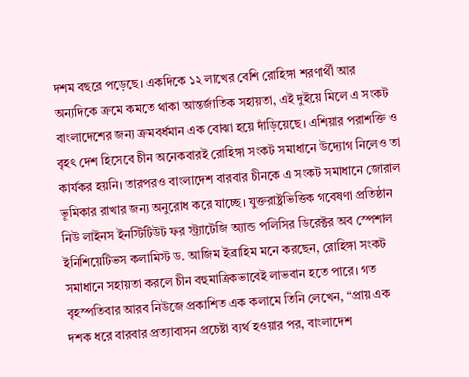দশম বছরে পড়েছে। একদিকে ১২ লাখের বেশি রোহিঙ্গা শরণার্থী আর অন্যদিকে ক্রমে কমতে থাকা আন্তর্জাতিক সহায়তা, এই দুইয়ে মিলে এ সংকট বাংলাদেশের জন্য ক্রমবর্ধমান এক বোঝা হয়ে দাঁড়িয়েছে। এশিয়ার পরাশক্তি ও বৃহৎ দেশ হিসেবে চীন অনেকবারই রোহিঙ্গা সংকট সমাধানে উদ্যোগ নিলেও তা কার্যকর হয়নি। তারপরও বাংলাদেশ বারবার চীনকে এ সংকট সমাধানে জোরাল ভূমিকার রাখার জন্য অনুরোধ করে যাচ্ছে। যুক্তরাষ্ট্রভিত্তিক গবেষণা প্রতিষ্ঠান নিউ লাইনস ইনস্টিটিউট ফর স্ট্র্যাটেজি অ্যান্ড পলিসির ডিরেক্টর অব স্পেশাল ইনিশিয়েটিভস কলামিস্ট ড. আজিম ইব্রাহিম মনে করছেন, রোহিঙ্গা সংকট সমাধানে সহায়তা করলে চীন বহুমাত্রিকভাবেই লাভবান হতে পারে। গত বৃহস্পতিবার আরব নিউজে প্রকাশিত এক কলামে তিনি লেখেন, “প্রায় এক দশক ধরে বারবার প্রত্যাবাসন প্রচেষ্টা ব্যর্থ হওয়ার পর, বাংলাদেশ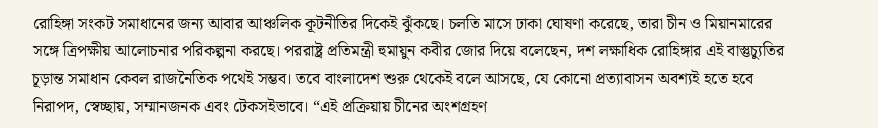রোহিঙ্গা সংকট সমাধানের জন্য আবার আঞ্চলিক কূটনীতির দিকেই ঝুঁকছে। চলতি মাসে ঢাকা ঘোষণা করেছে, তারা চীন ও মিয়ানমারের সঙ্গে ত্রিপক্ষীয় আলোচনার পরিকল্পনা করছে। পররাষ্ট্র প্রতিমন্ত্রী হুমায়ুন কবীর জোর দিয়ে বলেছেন, দশ লক্ষাধিক রোহিঙ্গার এই বাস্তুচ্যুতির চূড়ান্ত সমাধান কেবল রাজনৈতিক পথেই সম্ভব। তবে বাংলাদেশ শুরু থেকেই বলে আসছে, যে কোনো প্রত্যাবাসন অবশ্যই হতে হবে নিরাপদ, স্বেচ্ছায়, সম্মানজনক এবং টেকসইভাবে। “এই প্রক্রিয়ায় চীনের অংশগ্রহণ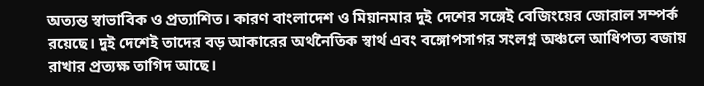অত্যন্ত স্বাভাবিক ও প্রত্যাশিত। কারণ বাংলাদেশ ও মিয়ানমার দুই দেশের সঙ্গেই বেজিংয়ের জোরাল সম্পর্ক রয়েছে। দুই দেশেই তাদের বড় আকারের অর্থনৈতিক স্বার্থ এবং বঙ্গোপসাগর সংলগ্ন অঞ্চলে আধিপত্য বজায় রাখার প্রত্যক্ষ তাগিদ আছে।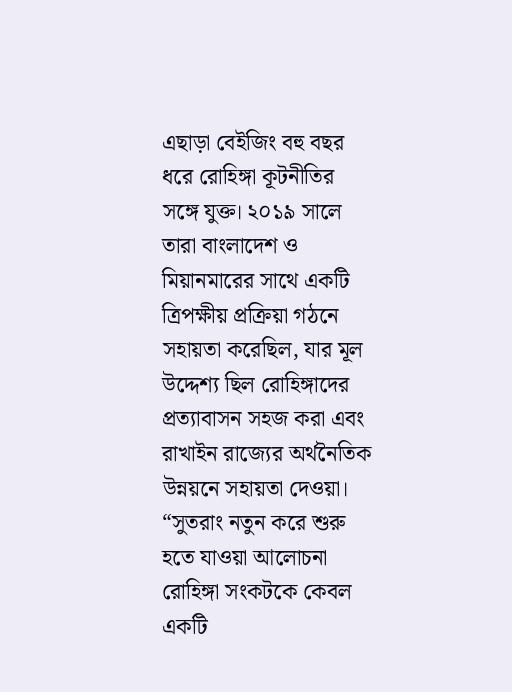এছাড়া বেইজিং বহু বছর ধরে রোহিঙ্গা কূটনীতির সঙ্গে যুক্ত। ২০১৯ সালে তারা বাংলাদেশ ও মিয়ানমারের সাথে একটি ত্রিপক্ষীয় প্রক্রিয়া গঠনে সহায়তা করেছিল, যার মূল উদ্দেশ্য ছিল রোহিঙ্গাদের প্রত্যাবাসন সহজ করা এবং রাখাইন রাজ্যের অর্থনৈতিক উন্নয়নে সহায়তা দেওয়া। “সুতরাং নতুন করে শুরু হতে যাওয়া আলোচনা রোহিঙ্গা সংকটকে কেবল একটি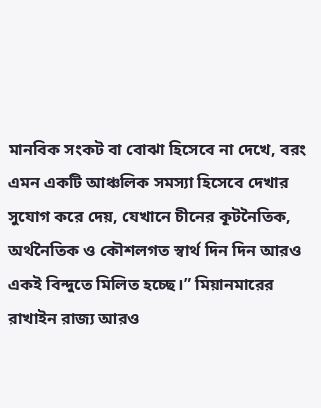মানবিক সংকট বা বোঝা হিসেবে না দেখে, বরং এমন একটি আঞ্চলিক সমস্যা হিসেবে দেখার সুযোগ করে দেয়, যেখানে চীনের কূটনৈতিক, অর্থনৈতিক ও কৌশলগত স্বার্থ দিন দিন আরও একই বিন্দুতে মিলিত হচ্ছে।” মিয়ানমারের রাখাইন রাজ্য আরও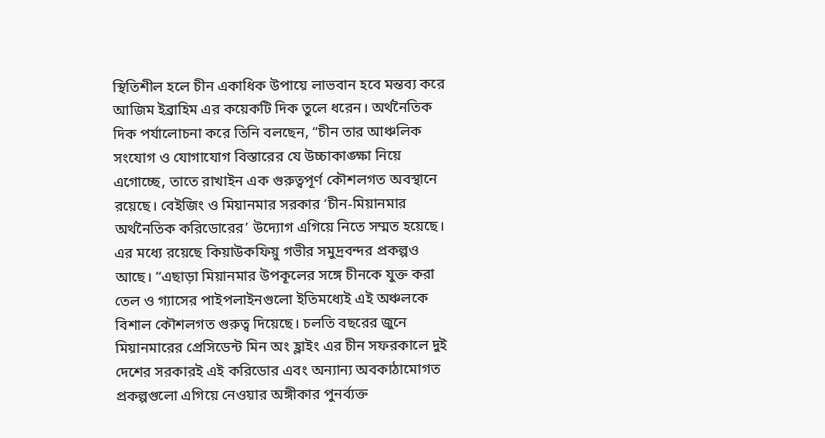স্থিতিশীল হলে চীন একাধিক উপায়ে লাভবান হবে মন্তব্য করে আজিম ইব্রাহিম এর কয়েকটি দিক তুলে ধরেন। অর্থনৈতিক দিক পর্যালোচনা করে তিনি বলছেন, “চীন তার আঞ্চলিক সংযোগ ও যোগাযোগ বিস্তারের যে উচ্চাকাঙ্ক্ষা নিয়ে এগোচ্ছে, তাতে রাখাইন এক গুরুত্বপূর্ণ কৌশলগত অবস্থানে রয়েছে। বেইজিং ও মিয়ানমার সরকার ‘চীন-মিয়ানমার অর্থনৈতিক করিডোরের’ উদ্যোগ এগিয়ে নিতে সম্মত হয়েছে। এর মধ্যে রয়েছে কিয়াউকফিয়ু গভীর সমুদ্রবন্দর প্রকল্পও আছে। “এছাড়া মিয়ানমার উপকূলের সঙ্গে চীনকে যুক্ত করা তেল ও গ্যাসের পাইপলাইনগুলো ইতিমধ্যেই এই অঞ্চলকে বিশাল কৌশলগত গুরুত্ব দিয়েছে। চলতি বছরের জুনে মিয়ানমারের প্রেসিডেন্ট মিন অং হ্লাইং এর চীন সফরকালে দুই দেশের সরকারই এই করিডোর এবং অন্যান্য অবকাঠামোগত প্রকল্পগুলো এগিয়ে নেওয়ার অঙ্গীকার পুনর্ব্যক্ত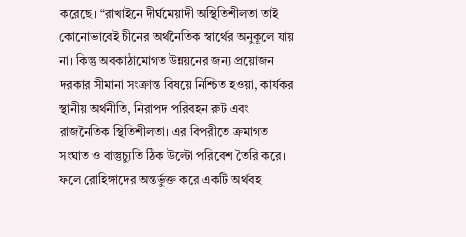করেছে। “রাখাইনে দীর্ঘমেয়াদী অস্থিতিশীলতা তাই কোনোভাবেই চীনের অর্থনৈতিক স্বার্থের অনুকূলে যায় না। কিন্তু অবকাঠামোগত উন্নয়নের জন্য প্রয়োজন দরকার সীমানা সংক্রান্ত বিষয়ে নিশ্চিত হওয়া, কার্যকর স্থানীয় অর্থনীতি, নিরাপদ পরিবহন রুট এবং রাজনৈতিক স্থিতিশীলতা। এর বিপরীতে ক্রমাগত সংঘাত ও বাস্তুচ্যুতি ঠিক উল্টো পরিবেশ তৈরি করে। ফলে রোহিঙ্গাদের অন্তর্ভুক্ত করে একটি অর্থবহ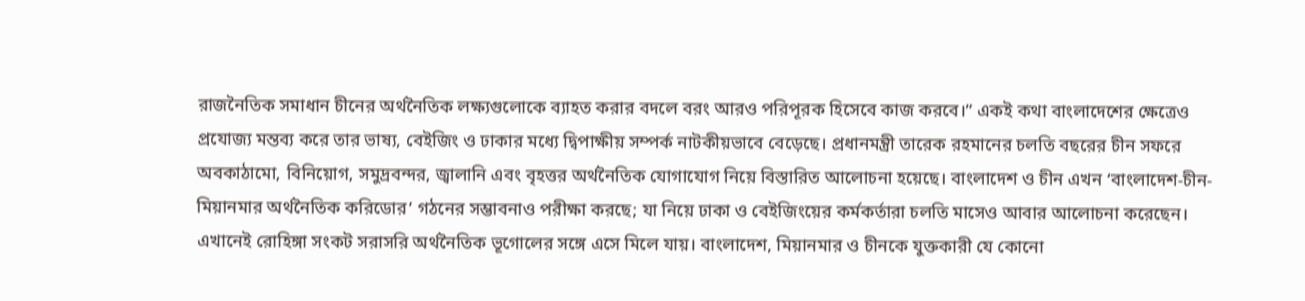রাজনৈতিক সমাধান চীনের অর্থনৈতিক লক্ষ্যগুলোকে ব্যাহত করার বদলে বরং আরও পরিপূরক হিসেবে কাজ করবে।” একই কথা বাংলাদেশের ক্ষেত্রেও প্রযোজ্য মন্তব্য করে তার ভাষ্য, বেইজিং ও ঢাকার মধ্যে দ্বিপাক্ষীয় সম্পর্ক নাটকীয়ভাবে বেড়েছে। প্রধানমন্ত্রী তারেক রহমানের চলতি বছরের চীন সফরে অবকাঠামো, বিনিয়োগ, সমুদ্রবন্দর, জ্বালানি এবং বৃহত্তর অর্থনৈতিক যোগাযোগ নিয়ে বিস্তারিত আলোচনা হয়েছে। বাংলাদেশ ও চীন এখন ‘বাংলাদেশ-চীন-মিয়ানমার অর্থনৈতিক করিডোর’ গঠনের সম্ভাবনাও পরীক্ষা করছে; যা নিয়ে ঢাকা ও বেইজিংয়ের কর্মকর্তারা চলতি মাসেও আবার আলোচনা করেছেন। এখানেই রোহিঙ্গা সংকট সরাসরি অর্থনৈতিক ভূগোলের সঙ্গে এসে মিলে যায়। বাংলাদেশ, মিয়ানমার ও চীনকে যুক্তকারী যে কোনো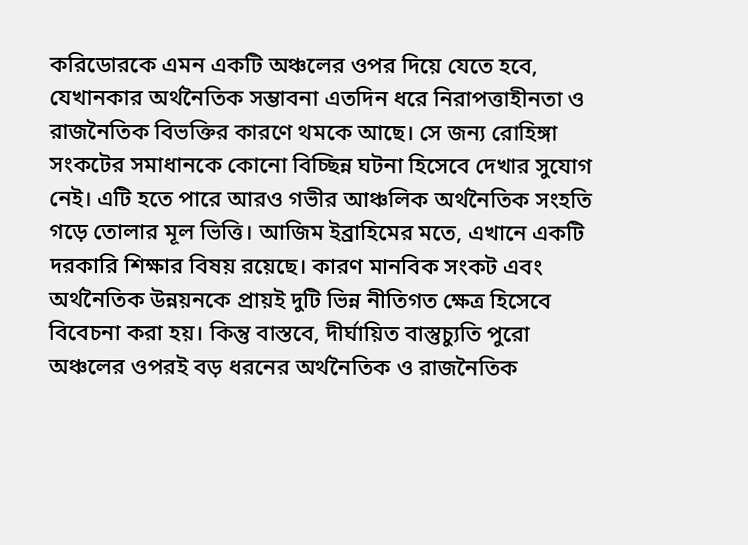করিডোরকে এমন একটি অঞ্চলের ওপর দিয়ে যেতে হবে, যেখানকার অর্থনৈতিক সম্ভাবনা এতদিন ধরে নিরাপত্তাহীনতা ও রাজনৈতিক বিভক্তির কারণে থমকে আছে। সে জন্য রোহিঙ্গা সংকটের সমাধানকে কোনো বিচ্ছিন্ন ঘটনা হিসেবে দেখার সুযোগ নেই। এটি হতে পারে আরও গভীর আঞ্চলিক অর্থনৈতিক সংহতি গড়ে তোলার মূল ভিত্তি। আজিম ইব্রাহিমের মতে, এখানে একটি দরকারি শিক্ষার বিষয় রয়েছে। কারণ মানবিক সংকট এবং অর্থনৈতিক উন্নয়নকে প্রায়ই দুটি ভিন্ন নীতিগত ক্ষেত্র হিসেবে বিবেচনা করা হয়। কিন্তু বাস্তবে, দীর্ঘায়িত বাস্তুচ্যুতি পুরো অঞ্চলের ওপরই বড় ধরনের অর্থনৈতিক ও রাজনৈতিক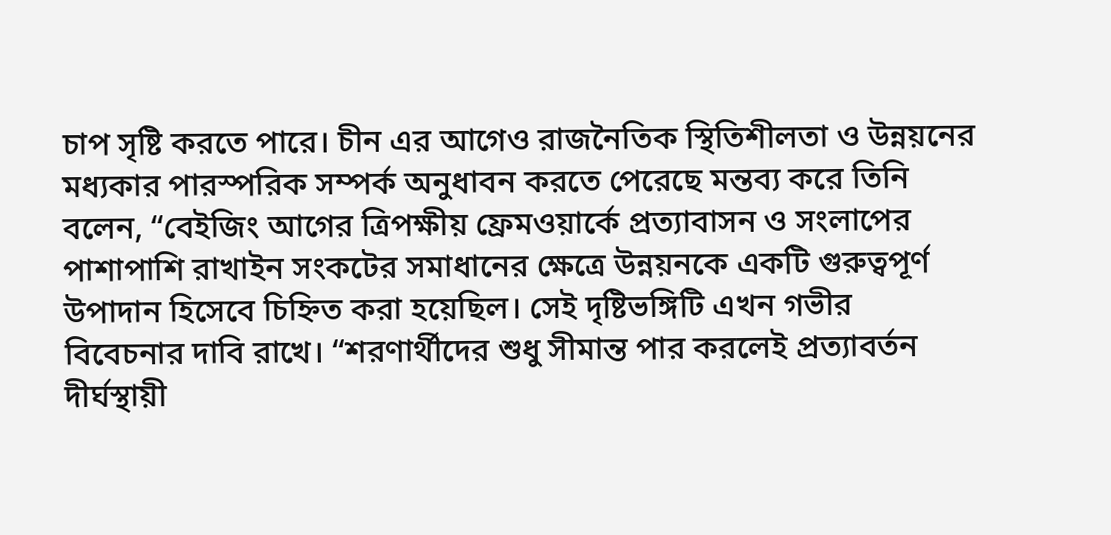চাপ সৃষ্টি করতে পারে। চীন এর আগেও রাজনৈতিক স্থিতিশীলতা ও উন্নয়নের মধ্যকার পারস্পরিক সম্পর্ক অনুধাবন করতে পেরেছে মন্তব্য করে তিনি বলেন, “বেইজিং আগের ত্রিপক্ষীয় ফ্রেমওয়ার্কে প্রত্যাবাসন ও সংলাপের পাশাপাশি রাখাইন সংকটের সমাধানের ক্ষেত্রে উন্নয়নকে একটি গুরুত্বপূর্ণ উপাদান হিসেবে চিহ্নিত করা হয়েছিল। সেই দৃষ্টিভঙ্গিটি এখন গভীর বিবেচনার দাবি রাখে। “শরণার্থীদের শুধু সীমান্ত পার করলেই প্রত্যাবর্তন দীর্ঘস্থায়ী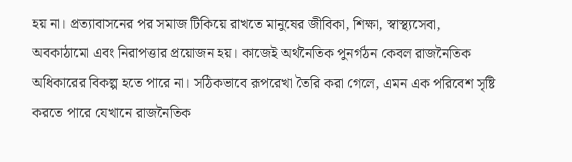হয় না। প্রত্যাবাসনের পর সমাজ টিকিয়ে রাখতে মানুষের জীবিকা, শিক্ষা, স্বাস্থ্যসেবা, অবকাঠামো এবং নিরাপত্তার প্রয়োজন হয়। কাজেই অর্থনৈতিক পুনর্গঠন কেবল রাজনৈতিক অধিকারের বিকল্প হতে পারে না। সঠিকভাবে রূপরেখা তৈরি করা গেলে, এমন এক পরিবেশ সৃষ্টি করতে পারে যেখানে রাজনৈতিক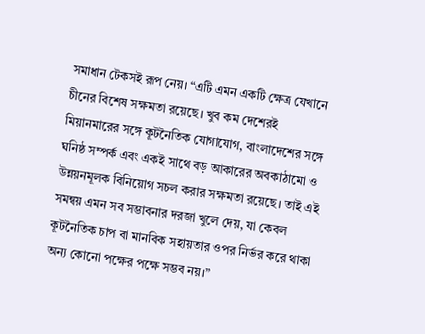সমাধান টেকসই রূপ নেয়। “এটি এমন একটি ক্ষেত্র যেখানে চীনের বিশেষ সক্ষমতা রয়েছে। খুব কম দেশেরই মিয়ানমারের সঙ্গে কূটনৈতিক যোগাযোগ, বাংলাদেশের সঙ্গে ঘনিষ্ঠ সম্পর্ক এবং একই সাথে বড় আকারের অবকাঠামো ও উন্নয়নমূলক বিনিয়োগ সচল করার সক্ষমতা রয়েছে। তাই এই সমন্বয় এমন সব সম্ভাবনার দরজা খুলে দেয়, যা কেবল কূটনৈতিক চাপ বা মানবিক সহায়তার ওপর নির্ভর করে থাকা অন্য কোনো পক্ষের পক্ষে সম্ভব নয়।”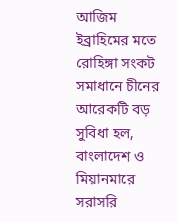আজিম ইব্রাহিমের মতে রোহিঙ্গা সংকট সমাধানে চীনের আরেকটি বড় সুবিধা হল, বাংলাদেশ ও মিয়ানমারে সরাসরি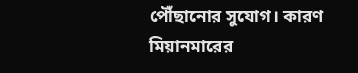পৌঁছানোর সুযোগ। কারণ মিয়ানমারের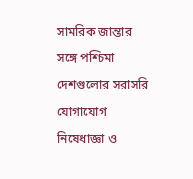সামরিক জান্তার সঙ্গে পশ্চিমা দেশগুলোর সরাসরি যোগাযোগ নিষেধাজ্ঞা ও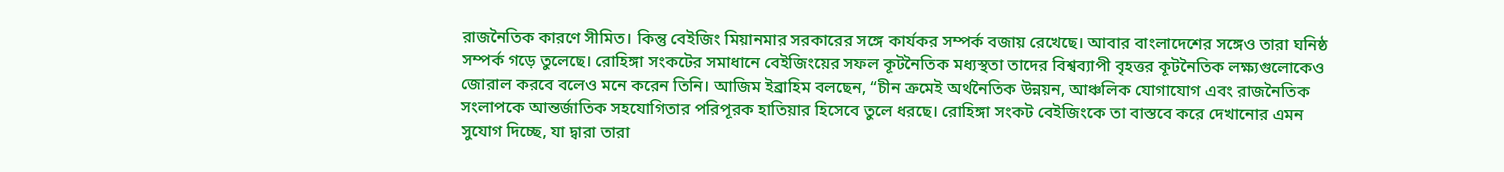রাজনৈতিক কারণে সীমিত। কিন্তু বেইজিং মিয়ানমার সরকারের সঙ্গে কার্যকর সম্পর্ক বজায় রেখেছে। আবার বাংলাদেশের সঙ্গেও তারা ঘনিষ্ঠ সম্পর্ক গড়ে তুলেছে। রোহিঙ্গা সংকটের সমাধানে বেইজিংয়ের সফল কূটনৈতিক মধ্যস্থতা তাদের বিশ্বব্যাপী বৃহত্তর কূটনৈতিক লক্ষ্যগুলোকেও জোরাল করবে বলেও মনে করেন তিনি। আজিম ইব্রাহিম বলছেন, “চীন ক্রমেই অর্থনৈতিক উন্নয়ন, আঞ্চলিক যোগাযোগ এবং রাজনৈতিক সংলাপকে আন্তর্জাতিক সহযোগিতার পরিপূরক হাতিয়ার হিসেবে তুলে ধরছে। রোহিঙ্গা সংকট বেইজিংকে তা বাস্তবে করে দেখানোর এমন সুযোগ দিচ্ছে, যা দ্বারা তারা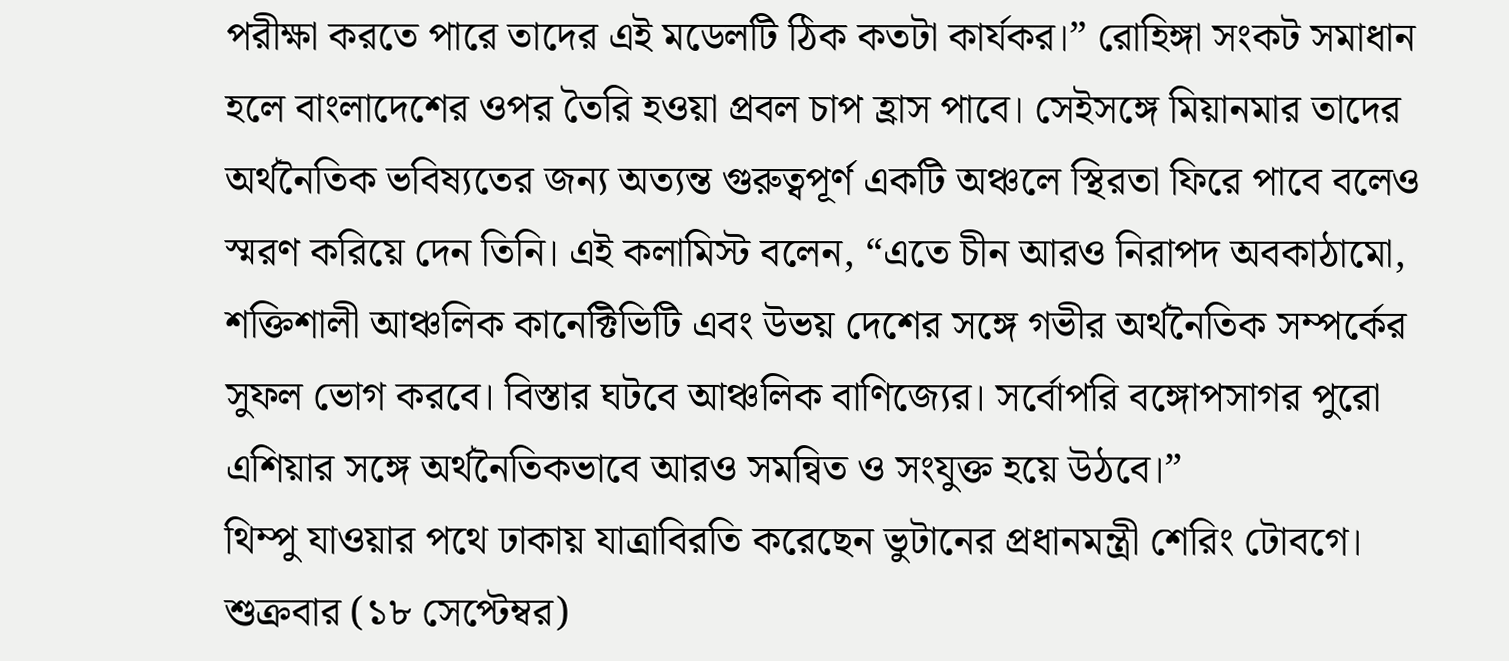পরীক্ষা করতে পারে তাদের এই মডেলটি ঠিক কতটা কার্যকর।” রোহিঙ্গা সংকট সমাধান হলে বাংলাদেশের ওপর তৈরি হওয়া প্রবল চাপ হ্রাস পাবে। সেইসঙ্গে মিয়ানমার তাদের অর্থনৈতিক ভবিষ্যতের জন্য অত্যন্ত গুরুত্বপূর্ণ একটি অঞ্চলে স্থিরতা ফিরে পাবে বলেও স্মরণ করিয়ে দেন তিনি। এই কলামিস্ট বলেন, “এতে চীন আরও নিরাপদ অবকাঠামো, শক্তিশালী আঞ্চলিক কানেক্টিভিটি এবং উভয় দেশের সঙ্গে গভীর অর্থনৈতিক সম্পর্কের সুফল ভোগ করবে। বিস্তার ঘটবে আঞ্চলিক বাণিজ্যের। সর্বোপরি বঙ্গোপসাগর পুরো এশিয়ার সঙ্গে অর্থনৈতিকভাবে আরও সমন্বিত ও সংযুক্ত হয়ে উঠবে।”
থিম্পু যাওয়ার পথে ঢাকায় যাত্রাবিরতি করেছেন ভুটানের প্রধানমন্ত্রী শেরিং টোবগে। শুক্রবার (১৮ সেপ্টেম্বর)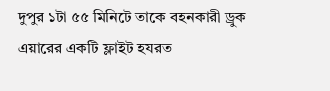দুপুর ১টা ৫৫ মিনিটে তাকে বহনকারী ড্রুক এয়ারের একটি ফ্লাইট হযরত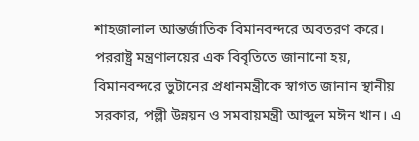শাহজালাল আন্তর্জাতিক বিমানবন্দরে অবতরণ করে। পররাষ্ট্র মন্ত্রণালয়ের এক বিবৃতিতে জানানো হয়, বিমানবন্দরে ভুটানের প্রধানমন্ত্রীকে স্বাগত জানান স্থানীয় সরকার, পল্লী উন্নয়ন ও সমবায়মন্ত্রী আব্দুল মঈন খান। এ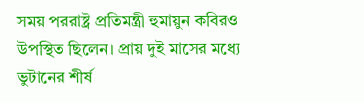সময় পররাষ্ট্র প্রতিমন্ত্রী হুমায়ুন কবিরও উপস্থিত ছিলেন। প্রায় দুই মাসের মধ্যে ভুটানের শীর্ষ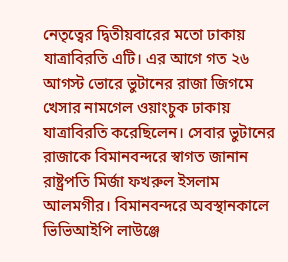নেতৃত্বের দ্বিতীয়বারের মতো ঢাকায় যাত্রাবিরতি এটি। এর আগে গত ২৬ আগস্ট ভোরে ভুটানের রাজা জিগমে খেসার নামগেল ওয়াংচুক ঢাকায় যাত্রাবিরতি করেছিলেন। সেবার ভুটানের রাজাকে বিমানবন্দরে স্বাগত জানান রাষ্ট্রপতি মির্জা ফখরুল ইসলাম আলমগীর। বিমানবন্দরে অবস্থানকালে ভিভিআইপি লাউঞ্জে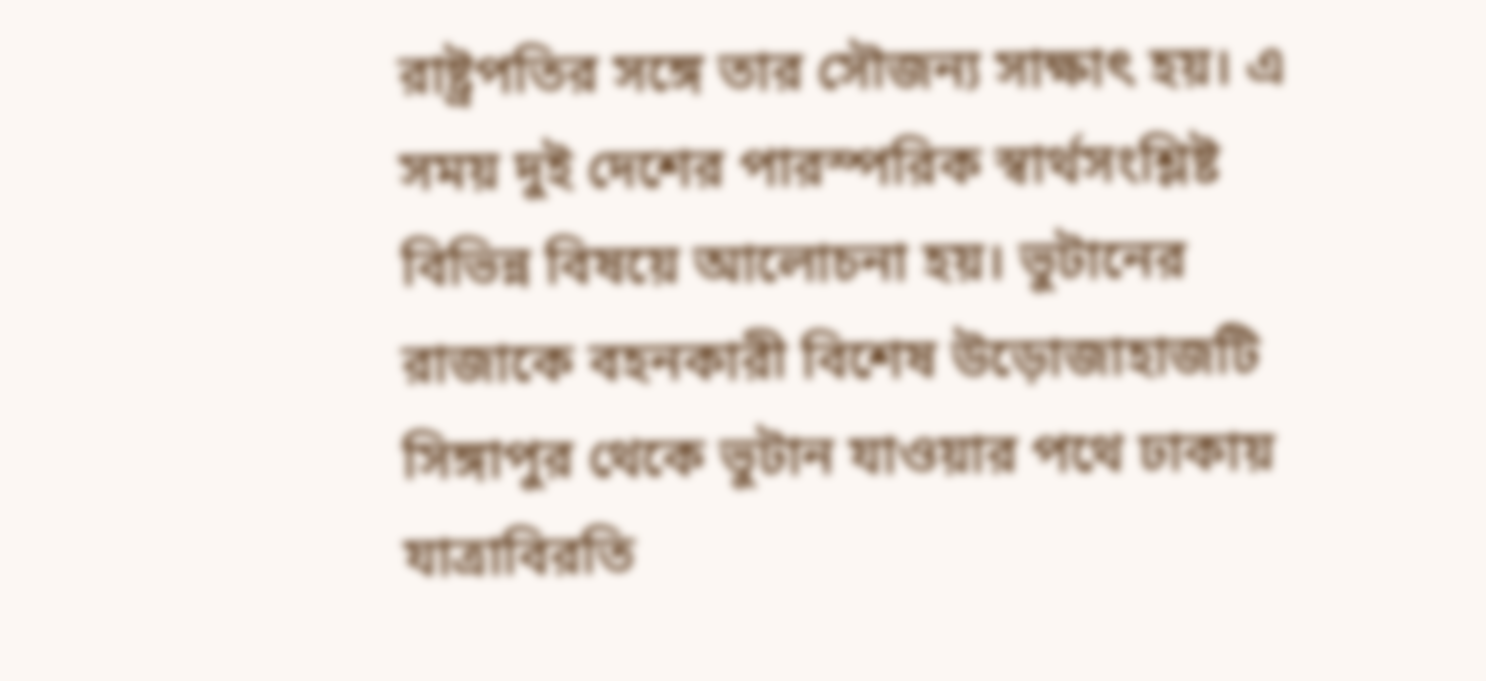রাষ্ট্রপতির সঙ্গে তার সৌজন্য সাক্ষাৎ হয়। এ সময় দুই দেশের পারস্পরিক স্বার্থসংশ্লিষ্ট বিভিন্ন বিষয়ে আলোচনা হয়। ভুটানের রাজাকে বহনকারী বিশেষ উড়োজাহাজটি সিঙ্গাপুর থেকে ভুটান যাওয়ার পথে ঢাকায় যাত্রাবিরতি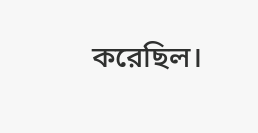করেছিল।